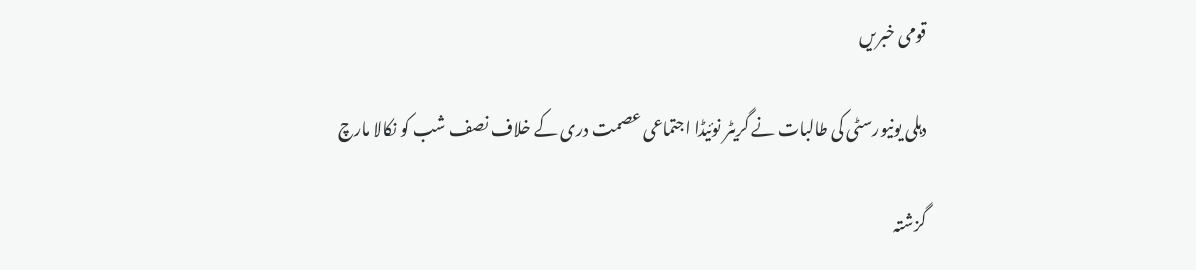قومی خبریں

دہلی یونیورسٹی کی طالبات نے گریٹر نوئیڈا اجتماعی عصمت دری کے خلاف نصف شب کو نکالا مارچ

گزشتہ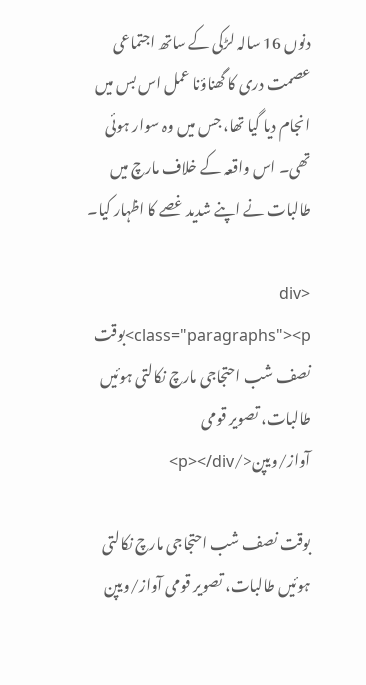دنوں 16 سالہ لڑکی کے ساتھ اجتماعی عصمت دری کا گھناؤنا عمل اس بس میں انجام دیا گیا تھا، جس میں وہ سوار ہوئی تھی۔ اس واقعہ کے خلاف مارچ میں طالبات نے اپنے شدید غصے کا اظہار کیا۔

<div class="paragraphs"><p>بوقت نصف شب احتجاجی مارچ نکالتی ہوئیں طالبات، تصویر قومی آواز/ویپن</p></div>

بوقت نصف شب احتجاجی مارچ نکالتی ہوئیں طالبات، تصویر قومی آواز/ویپن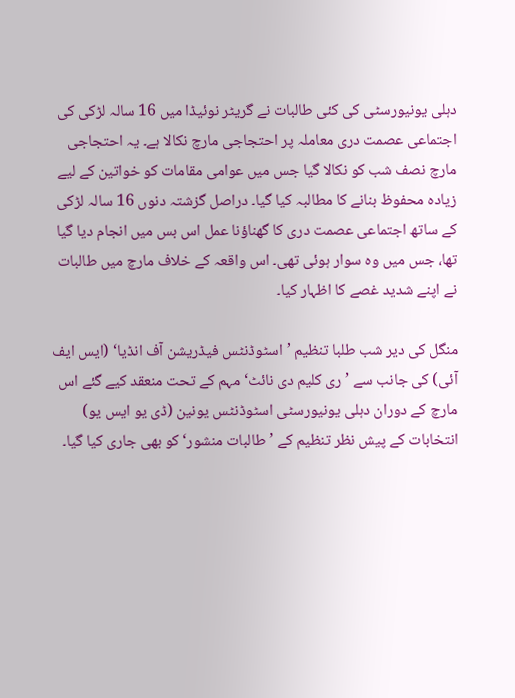دہلی یونیورسٹی کی کئی طالبات نے گریٹر نوئیڈا میں 16 سالہ لڑکی کی اجتماعی عصمت دری معاملہ پر احتجاجی مارچ نکالا ہے۔ یہ احتجاجی مارچ نصف شب کو نکالا گیا جس میں عوامی مقامات کو خواتین کے لیے زیادہ محفوظ بنانے کا مطالبہ کیا گیا۔ دراصل گزشتہ دنوں 16 سالہ لڑکی کے ساتھ اجتماعی عصمت دری کا گھناؤنا عمل اس بس میں انجام دیا گیا تھا، جس میں وہ سوار ہوئی تھی۔ اس واقعہ کے خلاف مارچ میں طالبات نے اپنے شدید غصے کا اظہار کیا۔

منگل کی دیر شب طلبا تنظیم ’اسٹوڈنٹس فیڈریشن آف انڈیا‘ (ایس ایف آئی) کی جانب سے ’ری کلیم دی نائٹ‘ مہم کے تحت منعقد کیے گئے اس مارچ کے دوران دہلی یونیورسٹی اسٹوڈنٹس یونین (ڈی یو ایس یو) انتخابات کے پیش نظر تنظیم کے ’طالبات منشور‘ کو بھی جاری کیا گیا۔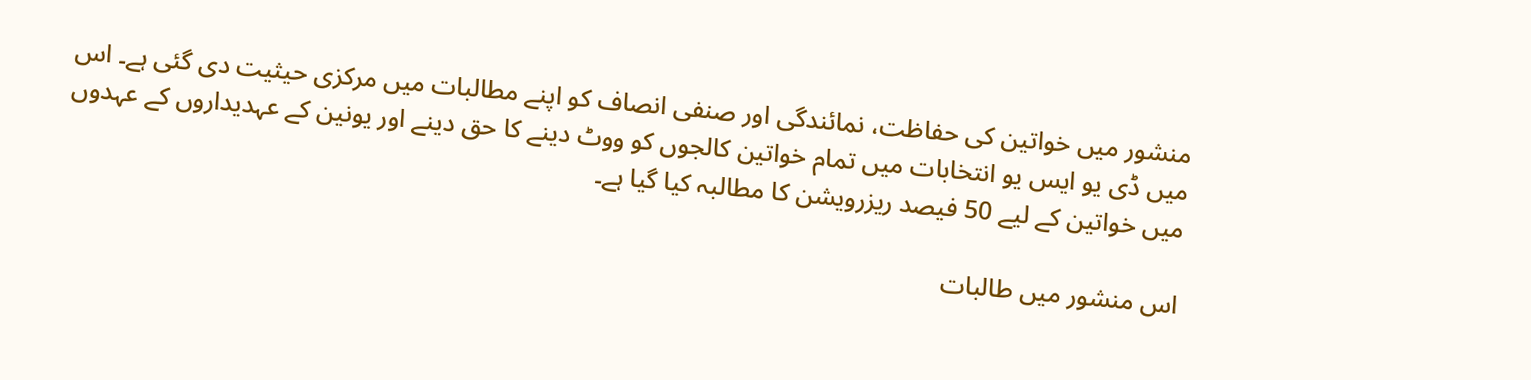منشور میں خواتین کی حفاظت، نمائندگی اور صنفی انصاف کو اپنے مطالبات میں مرکزی حیثیت دی گئی ہے۔ اس میں ڈی یو ایس یو انتخابات میں تمام خواتین کالجوں کو ووٹ دینے کا حق دینے اور یونین کے عہدیداروں کے عہدوں میں خواتین کے لیے 50 فیصد ریزرویشن کا مطالبہ کیا گیا ہے۔

اس منشور میں طالبات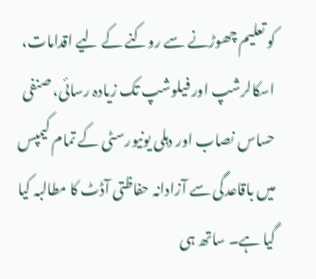کو تعلیم چھوڑنے سے روکنے کے لیے اقدامات، اسکالرشپ اور فیلوشپ تک زیادہ رسائی، صنفی حساس نصاب اور دہلی یونیورسٹی کے تمام کیمپس میں باقاعدگی سے آزادانہ حفاظتی آڈٹ کا مطالبہ کیا گیا ہے۔ ساتھ ہی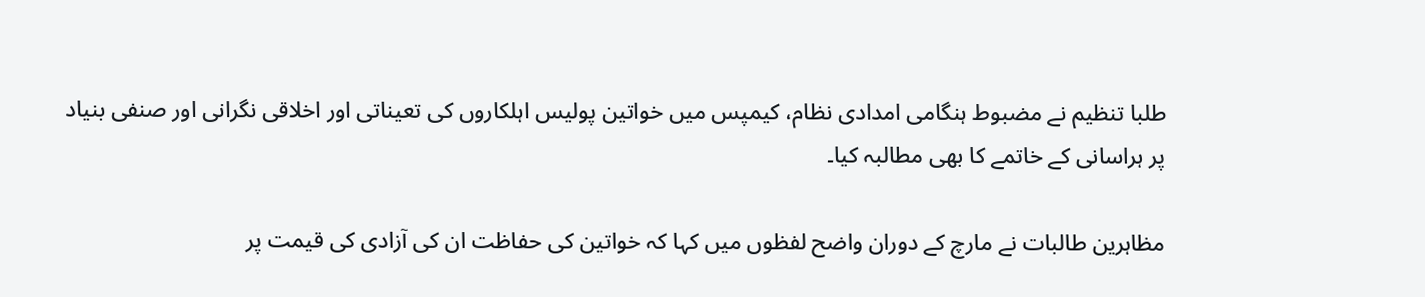طلبا تنظیم نے مضبوط ہنگامی امدادی نظام، کیمپس میں خواتین پولیس اہلکاروں کی تعیناتی اور اخلاقی نگرانی اور صنفی بنیاد پر ہراسانی کے خاتمے کا بھی مطالبہ کیا۔

مظاہرین طالبات نے مارچ کے دوران واضح لفظوں میں کہا کہ خواتین کی حفاظت ان کی آزادی کی قیمت پر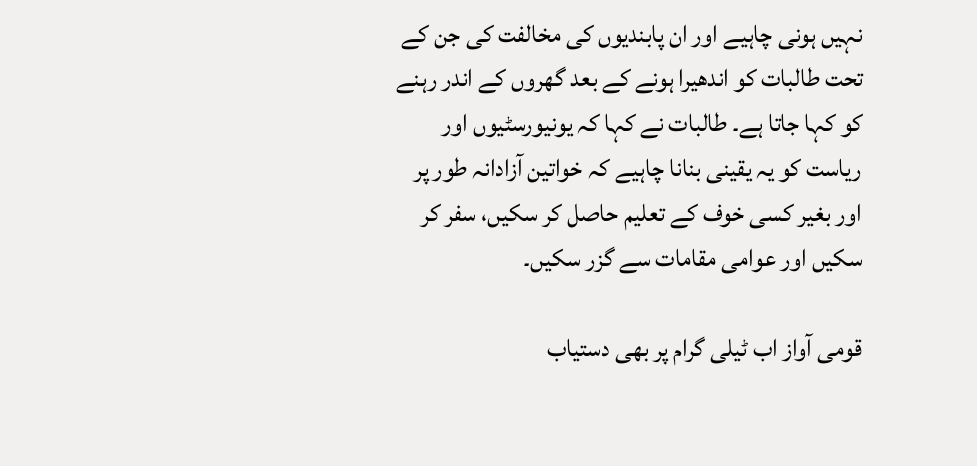نہیں ہونی چاہیے اور ان پابندیوں کی مخالفت کی جن کے تحت طالبات کو اندھیرا ہونے کے بعد گھروں کے اندر رہنے کو کہا جاتا ہے۔ طالبات نے کہا کہ یونیورسٹیوں اور ریاست کو یہ یقینی بنانا چاہیے کہ خواتین آزادانہ طور پر اور بغیر کسی خوف کے تعلیم حاصل کر سکیں، سفر کر سکیں اور عوامی مقامات سے گزر سکیں۔

قومی آواز اب ٹیلی گرام پر بھی دستیاب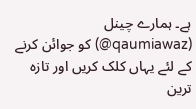ہے۔ ہمارے چینل (qaumiawaz@) کو جوائن کرنے کے لئے یہاں کلک کریں اور تازہ ترین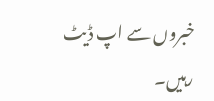خبروں سے اپ ڈیٹ رہیں۔